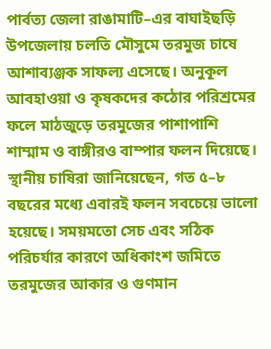পার্বত্য জেলা রাঙামাটি–এর বাঘাইছড়ি উপজেলায় চলতি মৌসুমে তরমুজ চাষে আশাব্যঞ্জক সাফল্য এসেছে। অনুকূল আবহাওয়া ও কৃষকদের কঠোর পরিশ্রমের ফলে মাঠজুড়ে তরমুজের পাশাপাশি শাম্মাম ও বাঙ্গীরও বাম্পার ফলন দিয়েছে।
স্থানীয় চাষিরা জানিয়েছেন, গত ৫–৮ বছরের মধ্যে এবারই ফলন সবচেয়ে ভালো হয়েছে। সময়মতো সেচ এবং সঠিক পরিচর্যার কারণে অধিকাংশ জমিতে তরমুজের আকার ও গুণমান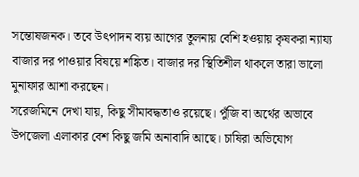সন্তোষজনক। তবে উৎপাদন ব্যয় আগের তুলনায় বেশি হওয়ায় কৃষকরা ন্যায্য বাজার দর পাওয়ার বিষয়ে শঙ্কিত। বাজার দর স্থিতিশীল থাকলে তারা ভালো মুনাফার আশা করছেন।
সরেজমিনে দেখা যায়, কিছু সীমাবদ্ধতাও রয়েছে। পুঁজি বা অর্থের অভাবে উপজেলা এলাকার বেশ কিছু জমি অনাবাদি আছে। চাষিরা অভিযোগ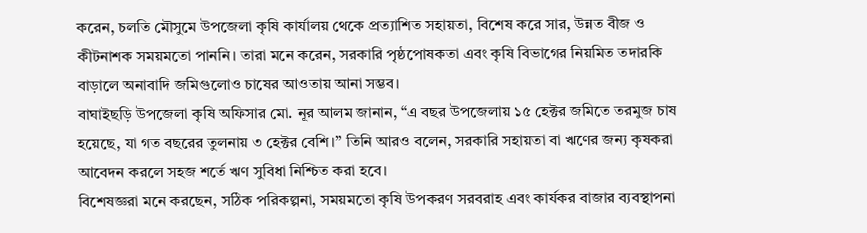করেন, চলতি মৌসুমে উপজেলা কৃষি কার্যালয় থেকে প্রত্যাশিত সহায়তা, বিশেষ করে সার, উন্নত বীজ ও কীটনাশক সময়মতো পাননি। তারা মনে করেন, সরকারি পৃষ্ঠপোষকতা এবং কৃষি বিভাগের নিয়মিত তদারকি বাড়ালে অনাবাদি জমিগুলোও চাষের আওতায় আনা সম্ভব।
বাঘাইছড়ি উপজেলা কৃষি অফিসার মো. নূর আলম জানান, “এ বছর উপজেলায় ১৫ হেক্টর জমিতে তরমুজ চাষ হয়েছে, যা গত বছরের তুলনায় ৩ হেক্টর বেশি।” তিনি আরও বলেন, সরকারি সহায়তা বা ঋণের জন্য কৃষকরা আবেদন করলে সহজ শর্তে ঋণ সুবিধা নিশ্চিত করা হবে।
বিশেষজ্ঞরা মনে করছেন, সঠিক পরিকল্পনা, সময়মতো কৃষি উপকরণ সরবরাহ এবং কার্যকর বাজার ব্যবস্থাপনা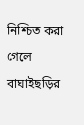নিশ্চিত করা গেলে বাঘাইছড়ির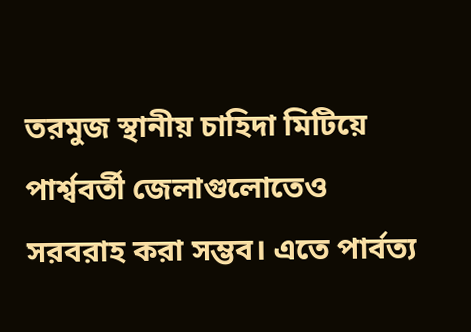তরমুজ স্থানীয় চাহিদা মিটিয়ে পার্শ্ববর্তী জেলাগুলোতেও সরবরাহ করা সম্ভব। এতে পার্বত্য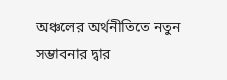অঞ্চলের অর্থনীতিতে নতুন সম্ভাবনার দ্বার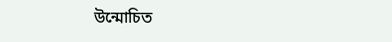উন্মোচিত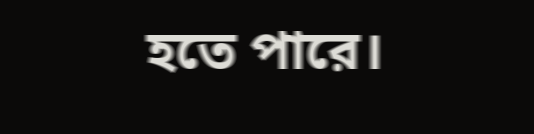হতে পারে।